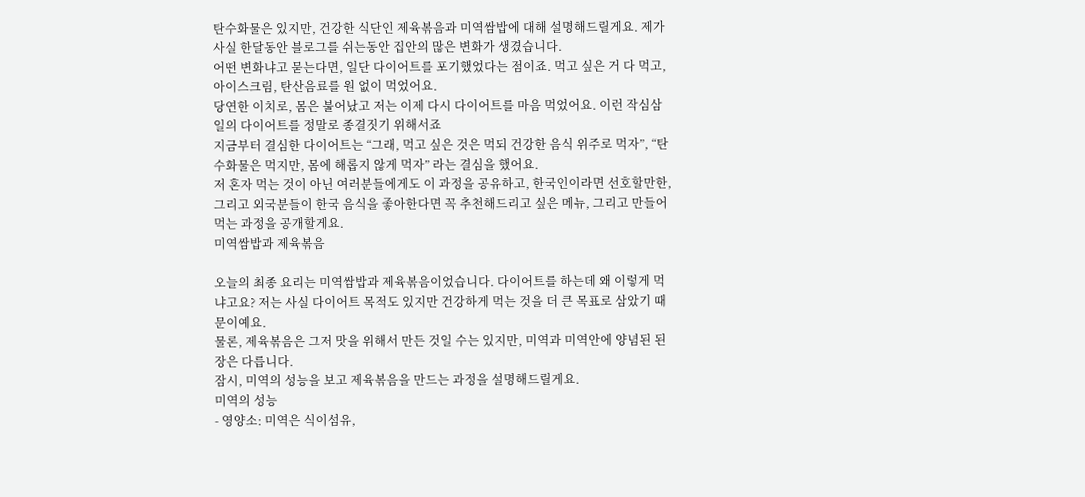탄수화물은 있지만, 건강한 식단인 제육볶음과 미역쌈밥에 대해 설명해드릴게요. 제가 사실 한달동안 블로그를 쉬는동안 집안의 많은 변화가 생겼습니다.
어떤 변화냐고 묻는다면, 일단 다이어트를 포기했었다는 점이죠. 먹고 싶은 거 다 먹고, 아이스크림, 탄산음료를 원 없이 먹었어요.
당연한 이치로, 몸은 불어났고 저는 이제 다시 다이어트를 마음 먹었어요. 이런 작심삼일의 다이어트를 정말로 종결짓기 위해서죠
지금부터 결심한 다이어트는 “그래, 먹고 싶은 것은 먹되 건강한 음식 위주로 먹자”, “탄수화물은 먹지만, 몸에 해롭지 않게 먹자” 라는 결심을 했어요.
저 혼자 먹는 것이 아닌 여러분들에게도 이 과정을 공유하고, 한국인이라면 선호할만한, 그리고 외국분들이 한국 음식을 좋아한다면 꼭 추천해드리고 싶은 메뉴, 그리고 만들어 먹는 과정을 공개할게요.
미역쌈밥과 제육볶음

오늘의 최종 요리는 미역쌈밥과 제육볶음이었습니다. 다이어트를 하는데 왜 이렇게 먹냐고요? 저는 사실 다이어트 목적도 있지만 건강하게 먹는 것을 더 큰 목표로 삼았기 때문이예요.
물론, 제육볶음은 그저 맛을 위해서 만든 것일 수는 있지만, 미역과 미역안에 양념된 된장은 다릅니다.
잠시, 미역의 성능을 보고 제육볶음을 만드는 과정을 설명해드릴게요.
미역의 성능
- 영양소: 미역은 식이섬유,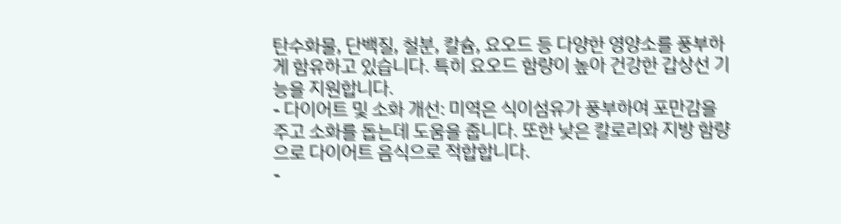탄수화물, 단백질, 철분, 칼슘, 요오드 등 다양한 영양소를 풍부하게 함유하고 있습니다. 특히 요오드 함량이 높아 건강한 갑상선 기능을 지원합니다.
- 다이어트 및 소화 개선: 미역은 식이섬유가 풍부하여 포만감을 주고 소화를 돕는데 도움을 줍니다. 또한 낮은 칼로리와 지방 함량으로 다이어트 음식으로 적합합니다.
-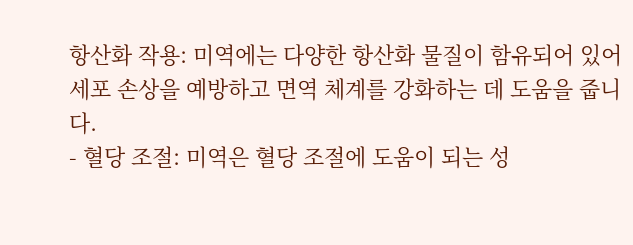항산화 작용: 미역에는 다양한 항산화 물질이 함유되어 있어 세포 손상을 예방하고 면역 체계를 강화하는 데 도움을 줍니다.
- 혈당 조절: 미역은 혈당 조절에 도움이 되는 성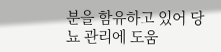분을 함유하고 있어 당뇨 관리에 도움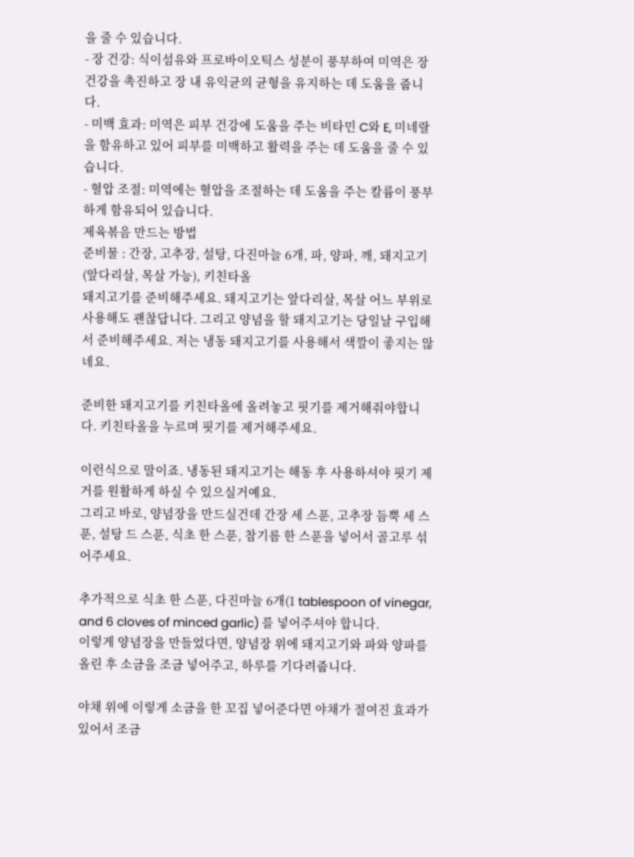을 줄 수 있습니다.
- 장 건강: 식이섬유와 프로바이오틱스 성분이 풍부하여 미역은 장 건강을 촉진하고 장 내 유익균의 균형을 유지하는 데 도움을 줍니다.
- 미백 효과: 미역은 피부 건강에 도움을 주는 비타민 C와 E, 미네랄을 함유하고 있어 피부를 미백하고 활력을 주는 데 도움을 줄 수 있습니다.
- 혈압 조절: 미역에는 혈압을 조절하는 데 도움을 주는 칼륨이 풍부하게 함유되어 있습니다.
제육볶음 만드는 방법
준비물 : 간장, 고추장, 설탕, 다진마늘 6개, 파, 양파, 깨, 돼지고기(앞다리살, 목살 가능), 키친타올
돼지고기를 준비해주세요. 돼지고기는 앞다리살, 목살 어느 부위로 사용해도 괜찮답니다. 그리고 양념을 할 돼지고기는 당일날 구입해서 준비해주세요. 저는 냉동 돼지고기를 사용해서 색깔이 좋지는 않네요.

준비한 돼지고기를 키친타올에 올려놓고 핏기를 제거해줘야합니다. 키친타올을 누르며 핏기를 제거해주세요.

이런식으로 말이죠. 냉동된 돼지고기는 해동 후 사용하셔야 핏기 제거를 원활하게 하실 수 있으실거예요.
그리고 바로, 양념장을 만드실건데 간장 세 스푼, 고추장 듬뿍 세 스푼, 설탕 드 스푼, 식초 한 스푼, 참기름 한 스푼을 넣어서 골고루 섞어주세요.

추가적으로 식초 한 스푼, 다진마늘 6개(1 tablespoon of vinegar, and 6 cloves of minced garlic) 를 넣어주셔야 합니다.
이렇게 양념장을 만들었다면, 양념장 위에 돼지고기와 파와 양파를 올린 후 소금을 조금 넣어주고, 하루를 기다려줍니다.

야채 위에 이렇게 소금을 한 꼬집 넣어준다면 야채가 절여진 효과가 있어서 조금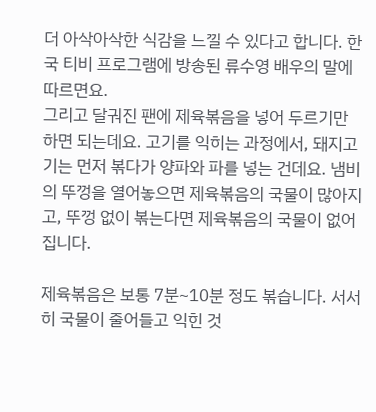더 아삭아삭한 식감을 느낄 수 있다고 합니다. 한국 티비 프로그램에 방송된 류수영 배우의 말에 따르면요.
그리고 달궈진 팬에 제육볶음을 넣어 두르기만 하면 되는데요. 고기를 익히는 과정에서, 돼지고기는 먼저 볶다가 양파와 파를 넣는 건데요. 냄비의 뚜껑을 열어놓으면 제육볶음의 국물이 많아지고, 뚜껑 없이 볶는다면 제육볶음의 국물이 없어집니다.

제육볶음은 보통 7분~10분 정도 볶습니다. 서서히 국물이 줄어들고 익힌 것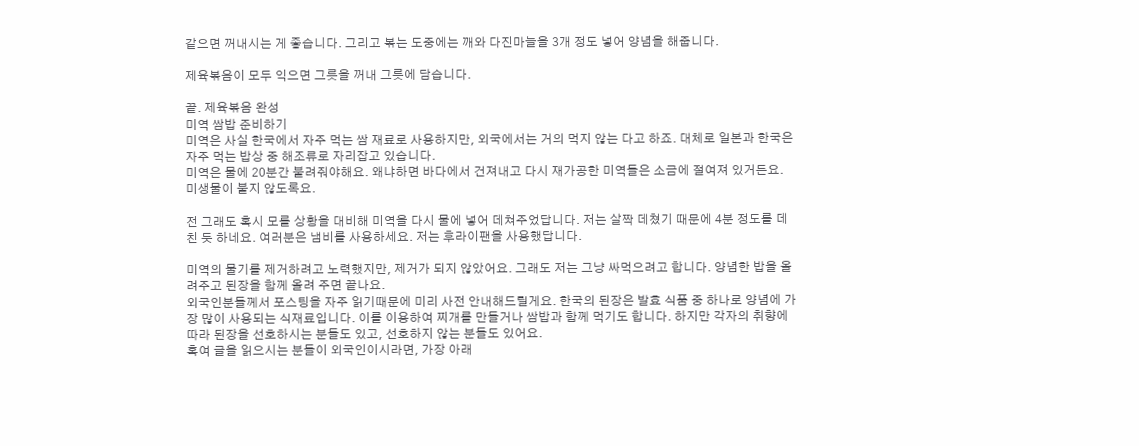같으면 꺼내시는 게 좋습니다. 그리고 볶는 도중에는 깨와 다진마늘을 3개 정도 넣어 양념을 해줍니다.

제육볶음이 모두 익으면 그릇을 꺼내 그릇에 담습니다.

끝. 제육볶음 완성
미역 쌈밥 준비하기
미역은 사실 한국에서 자주 먹는 쌈 재료로 사용하지만, 외국에서는 거의 먹지 않는 다고 하죠. 대체로 일본과 한국은 자주 먹는 밥상 중 해조류로 자리잡고 있습니다.
미역은 물에 20분간 불려줘야해요. 왜냐하면 바다에서 건져내고 다시 재가공한 미역들은 소금에 절여져 있거든요. 미생물이 붙지 않도록요.

전 그래도 혹시 모를 상황을 대비해 미역을 다시 물에 넣어 데쳐주었답니다. 저는 살짝 데쳤기 때문에 4분 정도를 데친 듯 하네요. 여러분은 냄비를 사용하세요. 저는 후라이팬을 사용했답니다.

미역의 물기를 제거하려고 노력했지만, 제거가 되지 않았어요. 그래도 저는 그냥 싸먹으려고 합니다. 양념한 밥을 올려주고 된장을 함께 올려 주면 끝나요.
외국인분들께서 포스팅을 자주 읽기때문에 미리 사전 안내해드릴게요. 한국의 된장은 발효 식품 중 하나로 양념에 가장 많이 사용되는 식재료입니다. 이를 이용하여 찌개를 만들거나 쌈밥과 함께 먹기도 합니다. 하지만 각자의 취향에 따라 된장을 선호하시는 분들도 있고, 선호하지 않는 분들도 있어요.
혹여 글을 읽으시는 분들이 외국인이시라면, 가장 아래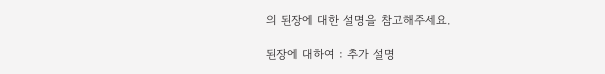의 된장에 대한 설명을 참고해주세요.

된장에 대하여 : 추가 설명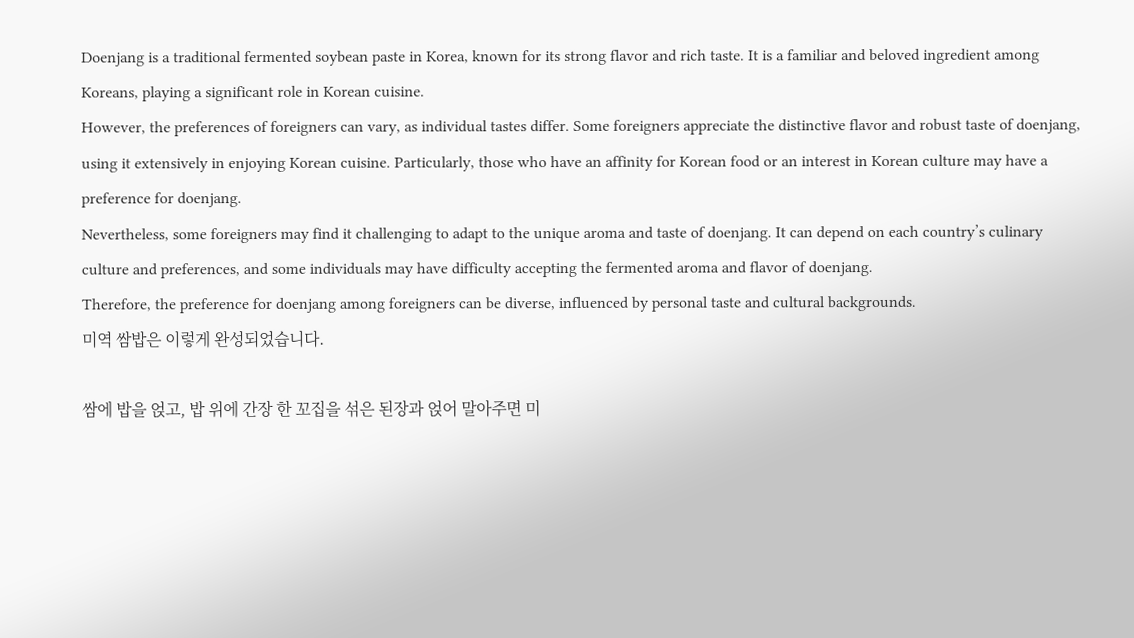Doenjang is a traditional fermented soybean paste in Korea, known for its strong flavor and rich taste. It is a familiar and beloved ingredient among Koreans, playing a significant role in Korean cuisine.
However, the preferences of foreigners can vary, as individual tastes differ. Some foreigners appreciate the distinctive flavor and robust taste of doenjang, using it extensively in enjoying Korean cuisine. Particularly, those who have an affinity for Korean food or an interest in Korean culture may have a preference for doenjang.
Nevertheless, some foreigners may find it challenging to adapt to the unique aroma and taste of doenjang. It can depend on each country’s culinary culture and preferences, and some individuals may have difficulty accepting the fermented aroma and flavor of doenjang.
Therefore, the preference for doenjang among foreigners can be diverse, influenced by personal taste and cultural backgrounds.
미역 쌈밥은 이렇게 완성되었습니다.

쌈에 밥을 얹고, 밥 위에 간장 한 꼬집을 섞은 된장과 얹어 말아주면 미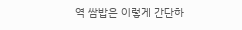역 쌈밥은 이렇게 간단하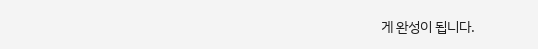게 완성이 됩니다.